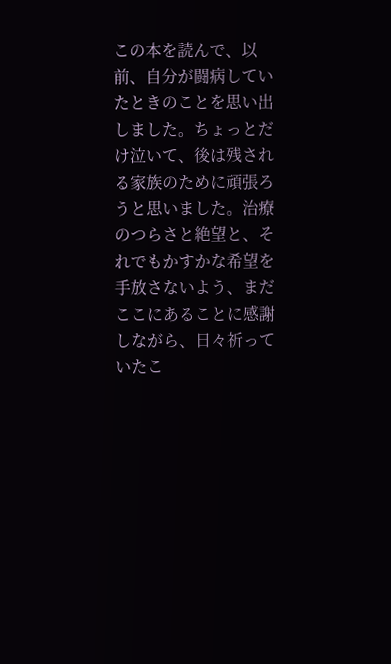この本を読んで、以前、自分が闘病していたときのことを思い出しました。ちょっとだけ泣いて、後は残される家族のために頑張ろうと思いました。治療のつらさと絶望と、それでもかすかな希望を手放さないよう、まだここにあることに感謝しながら、日々祈っていたこ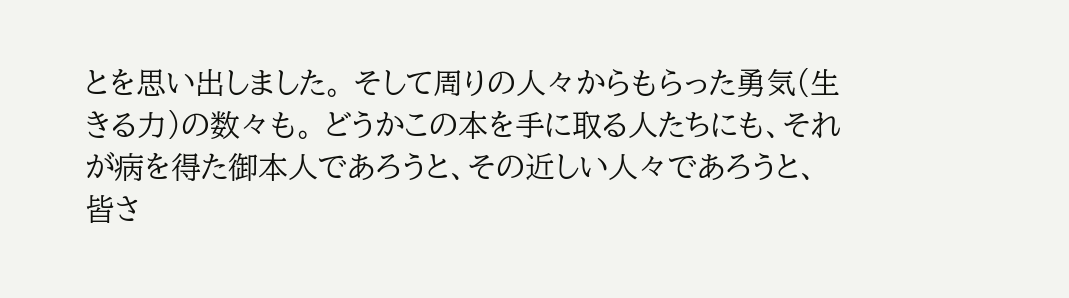とを思い出しました。 そして周りの人々からもらった勇気(生きる力)の数々も。 どうかこの本を手に取る人たちにも、それが病を得た御本人であろうと、その近しい人々であろうと、皆さ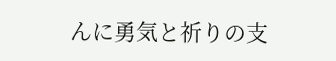んに勇気と祈りの支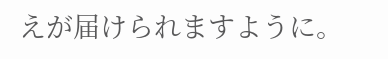えが届けられますように。